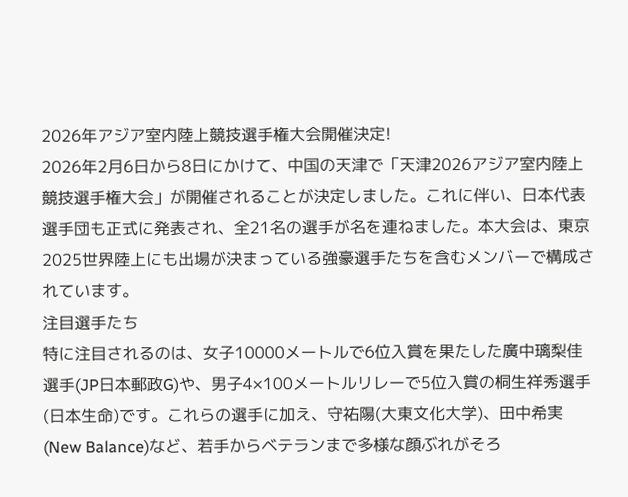2026年アジア室内陸上競技選手権大会開催決定!
2026年2月6日から8日にかけて、中国の天津で「天津2026アジア室内陸上競技選手権大会」が開催されることが決定しました。これに伴い、日本代表選手団も正式に発表され、全21名の選手が名を連ねました。本大会は、東京2025世界陸上にも出場が決まっている強豪選手たちを含むメンバーで構成されています。
注目選手たち
特に注目されるのは、女子10000メートルで6位入賞を果たした廣中璃梨佳選手(JP日本郵政G)や、男子4×100メートルリレーで5位入賞の桐生祥秀選手(日本生命)です。これらの選手に加え、守祐陽(大東文化大学)、田中希実(New Balance)など、若手からベテランまで多様な顔ぶれがそろ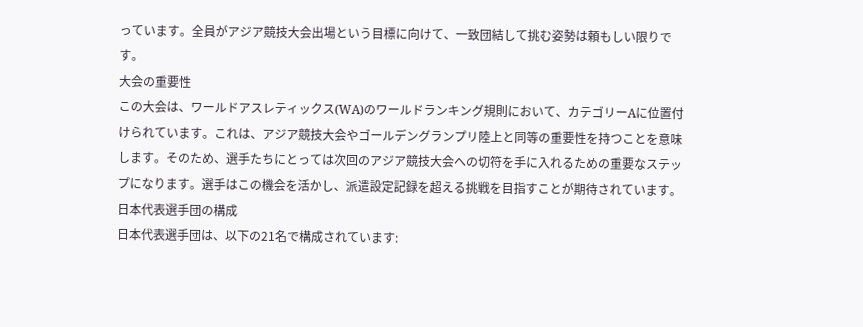っています。全員がアジア競技大会出場という目標に向けて、一致団結して挑む姿勢は頼もしい限りです。
大会の重要性
この大会は、ワールドアスレティックス(WA)のワールドランキング規則において、カテゴリーAに位置付けられています。これは、アジア競技大会やゴールデングランプリ陸上と同等の重要性を持つことを意味します。そのため、選手たちにとっては次回のアジア競技大会への切符を手に入れるための重要なステップになります。選手はこの機会を活かし、派遣設定記録を超える挑戦を目指すことが期待されています。
日本代表選手団の構成
日本代表選手団は、以下の21名で構成されています: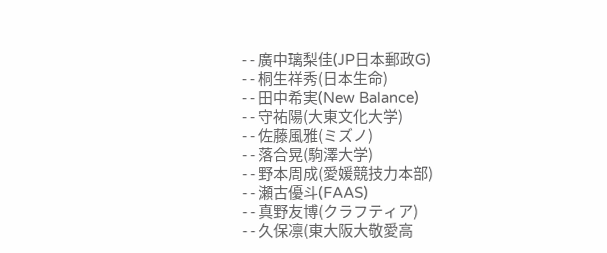- - 廣中璃梨佳(JP日本郵政G)
- - 桐生祥秀(日本生命)
- - 田中希実(New Balance)
- - 守祐陽(大東文化大学)
- - 佐藤風雅(ミズノ)
- - 落合晃(駒澤大学)
- - 野本周成(愛媛競技力本部)
- - 瀬古優斗(FAAS)
- - 真野友博(クラフティア)
- - 久保凛(東大阪大敬愛高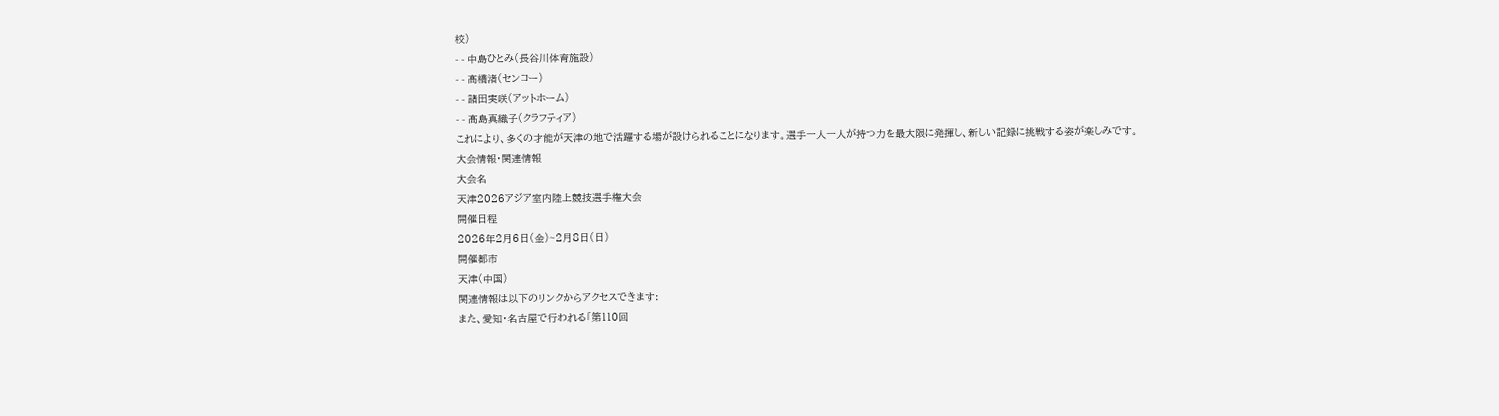校)
- - 中島ひとみ(長谷川体育施設)
- - 髙橋渚(センコー)
- - 諸田実咲(アットホーム)
- - 髙島真織子(クラフティア)
これにより、多くの才能が天津の地で活躍する場が設けられることになります。選手一人一人が持つ力を最大限に発揮し、新しい記録に挑戦する姿が楽しみです。
大会情報・関連情報
大会名
天津2026アジア室内陸上競技選手権大会
開催日程
2026年2月6日(金)~2月8日(日)
開催都市
天津(中国)
関連情報は以下のリンクからアクセスできます:
また、愛知・名古屋で行われる「第110回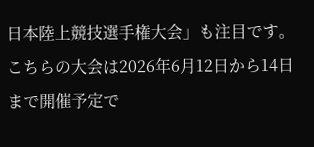日本陸上競技選手権大会」も注目です。こちらの大会は2026年6月12日から14日まで開催予定で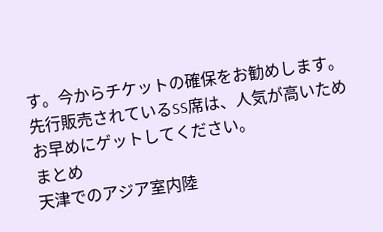す。今からチケットの確保をお勧めします。先行販売されているSS席は、人気が高いためお早めにゲットしてください。
まとめ
天津でのアジア室内陸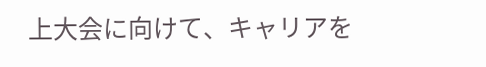上大会に向けて、キャリアを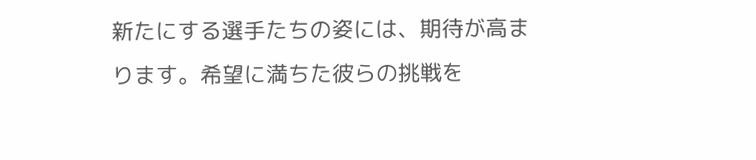新たにする選手たちの姿には、期待が高まります。希望に満ちた彼らの挑戦を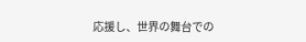応援し、世界の舞台での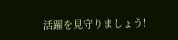活躍を見守りましょう!